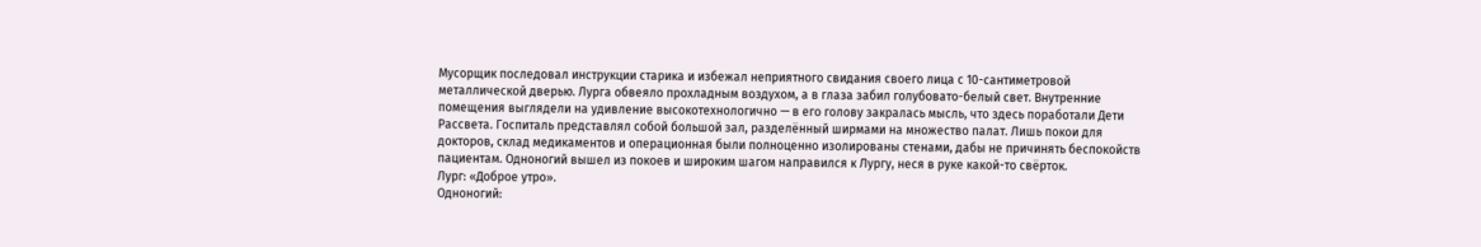Мусорщик последовал инструкции старика и избежал неприятного свидания своего лица с 10-сантиметровой металлической дверью. Лурга обвеяло прохладным воздухом, а в глаза забил голубовато-белый свет. Внутренние помещения выглядели на удивление высокотехнологично — в его голову закралась мысль, что здесь поработали Дети Рассвета. Госпиталь представлял собой большой зал, разделённый ширмами на множество палат. Лишь покои для докторов, склад медикаментов и операционная были полноценно изолированы стенами, дабы не причинять беспокойств пациентам. Одноногий вышел из покоев и широким шагом направился к Лургу, неся в руке какой-то свёрток.
Лург: «Доброе утро».
Одноногий: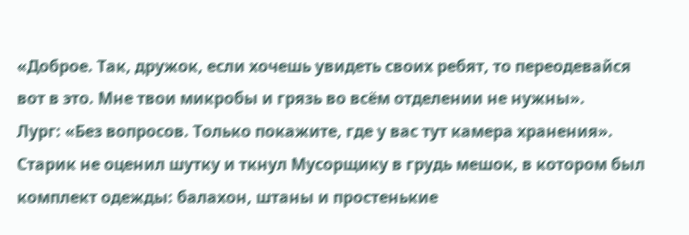«Доброе. Так, дружок, если хочешь увидеть своих ребят, то переодевайся вот в это. Мне твои микробы и грязь во всём отделении не нужны».
Лург: «Без вопросов. Только покажите, где у вас тут камера хранения».
Старик не оценил шутку и ткнул Мусорщику в грудь мешок, в котором был комплект одежды: балахон, штаны и простенькие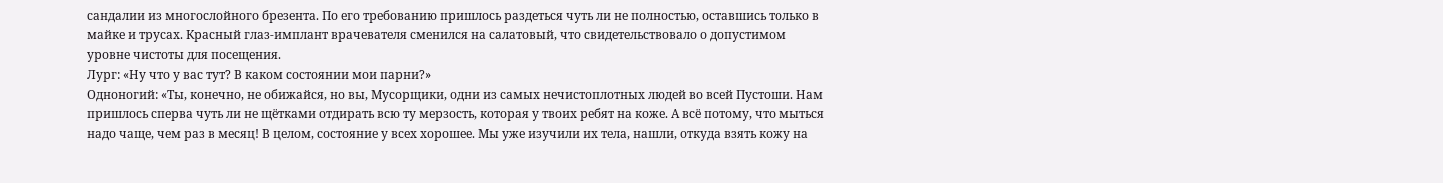сандалии из многослойного брезента. По его требованию пришлось раздеться чуть ли не полностью, оставшись только в майке и трусах. Красный глаз-имплант врачевателя сменился на салатовый, что свидетельствовало о допустимом уровне чистоты для посещения.
Лург: «Ну что у вас тут? В каком состоянии мои парни?»
Одноногий: «Ты, конечно, не обижайся, но вы, Мусорщики, одни из самых нечистоплотных людей во всей Пустоши. Нам пришлось сперва чуть ли не щётками отдирать всю ту мерзость, которая у твоих ребят на коже. А всё потому, что мыться надо чаще, чем раз в месяц! В целом, состояние у всех хорошее. Мы уже изучили их тела, нашли, откуда взять кожу на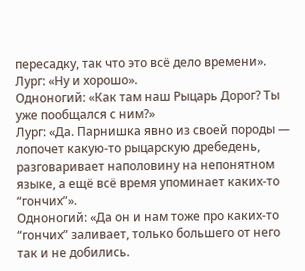пересадку, так что это всё дело времени».
Лург: «Ну и хорошо».
Одноногий: «Как там наш Рыцарь Дорог? Ты уже пообщался с ним?»
Лург: «Да. Парнишка явно из своей породы — лопочет какую-то рыцарскую дребедень, разговаривает наполовину на непонятном языке, а ещё всё время упоминает каких-то “гончих”».
Одноногий: «Да он и нам тоже про каких-то “гончих” заливает, только большего от него так и не добились.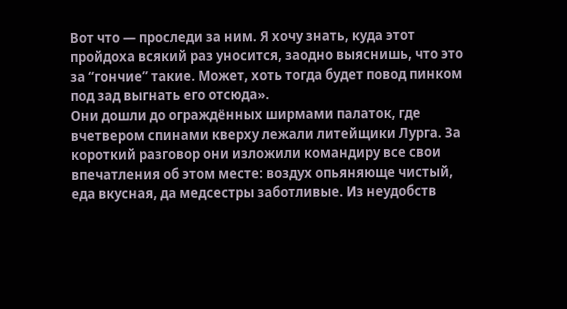Вот что — проследи за ним. Я хочу знать, куда этот пройдоха всякий раз уносится, заодно выяснишь, что это за “гончие” такие. Может, хоть тогда будет повод пинком под зад выгнать его отсюда».
Они дошли до ограждённых ширмами палаток, где вчетвером спинами кверху лежали литейщики Лурга. За короткий разговор они изложили командиру все свои впечатления об этом месте: воздух опьяняюще чистый, еда вкусная, да медсестры заботливые. Из неудобств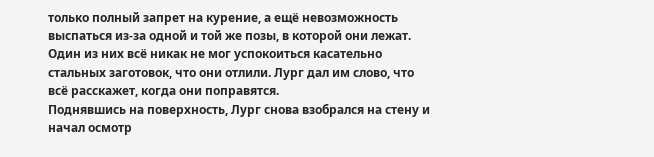только полный запрет на курение, а ещё невозможность выспаться из-за одной и той же позы, в которой они лежат. Один из них всё никак не мог успокоиться касательно стальных заготовок, что они отлили. Лург дал им слово, что всё расскажет, когда они поправятся.
Поднявшись на поверхность, Лург снова взобрался на стену и начал осмотр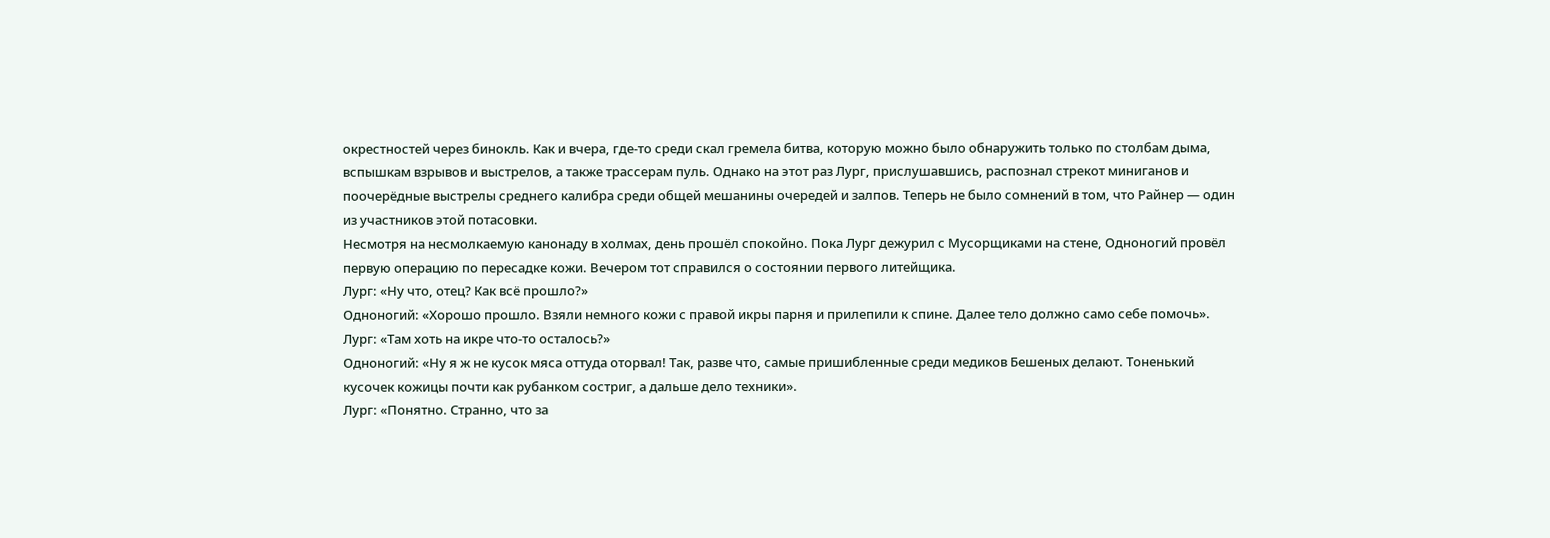окрестностей через бинокль. Как и вчера, где-то среди скал гремела битва, которую можно было обнаружить только по столбам дыма, вспышкам взрывов и выстрелов, а также трассерам пуль. Однако на этот раз Лург, прислушавшись, распознал стрекот миниганов и поочерёдные выстрелы среднего калибра среди общей мешанины очередей и залпов. Теперь не было сомнений в том, что Райнер — один из участников этой потасовки.
Несмотря на несмолкаемую канонаду в холмах, день прошёл спокойно. Пока Лург дежурил с Мусорщиками на стене, Одноногий провёл первую операцию по пересадке кожи. Вечером тот справился о состоянии первого литейщика.
Лург: «Ну что, отец? Как всё прошло?»
Одноногий: «Хорошо прошло. Взяли немного кожи с правой икры парня и прилепили к спине. Далее тело должно само себе помочь».
Лург: «Там хоть на икре что-то осталось?»
Одноногий: «Ну я ж не кусок мяса оттуда оторвал! Так, разве что, самые пришибленные среди медиков Бешеных делают. Тоненький кусочек кожицы почти как рубанком состриг, а дальше дело техники».
Лург: «Понятно. Странно, что за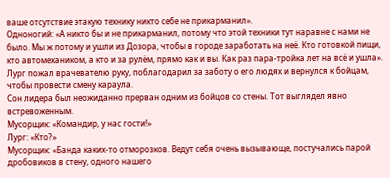ваше отсутствие этакую технику никто себе не прикарманил».
Одноногий: «А никто бы и не прикарманил, потому что этой техники тут наравне с нами не было. Мы ж потому и ушли из Дозора, чтобы в городе заработать на неё. Кто готовкой пищи, кто автомехаником, а кто и за рулём, прямо как и вы. Как раз пара-тройка лет на всё и ушла».
Лург пожал врачевателю руку, поблагодарил за заботу о его людях и вернулся к бойцам, чтобы провести смену караула.
Сон лидера был неожиданно прерван одним из бойцов со стены. Тот выглядел явно встревоженным.
Мусорщик: «Командир, у нас гости!»
Лург: «Кто?»
Мусорщик: «Банда каких-то отморозков. Ведут себя очень вызывающе, постучались парой дробовиков в стену, одного нашего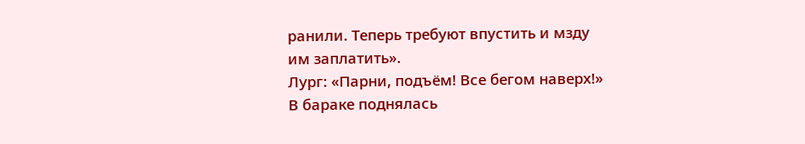ранили. Теперь требуют впустить и мзду им заплатить».
Лург: «Парни, подъём! Все бегом наверх!»
В бараке поднялась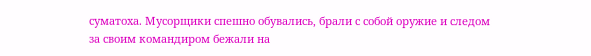суматоха. Мусорщики спешно обувались, брали с собой оружие и следом за своим командиром бежали на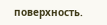поверхность.